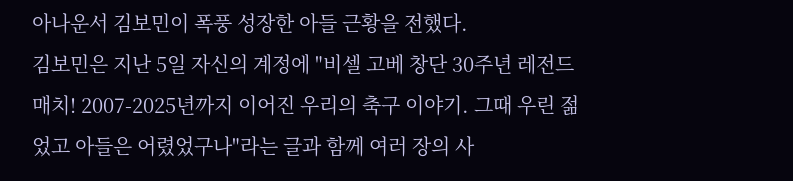아나운서 김보민이 폭풍 성장한 아들 근황을 전했다.
김보민은 지난 5일 자신의 계정에 "비셀 고베 창단 30주년 레전드 매치! 2007-2025년까지 이어진 우리의 축구 이야기. 그때 우린 젊었고 아들은 어렸었구나"라는 글과 함께 여러 장의 사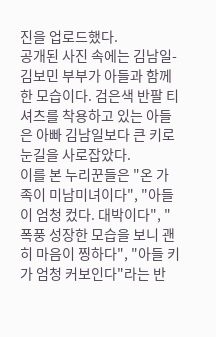진을 업로드했다.
공개된 사진 속에는 김남일-김보민 부부가 아들과 함께한 모습이다. 검은색 반팔 티셔츠를 착용하고 있는 아들은 아빠 김남일보다 큰 키로 눈길을 사로잡았다.
이를 본 누리꾼들은 "온 가족이 미남미녀이다", "아들이 엄청 컸다. 대박이다", "폭풍 성장한 모습을 보니 괜히 마음이 찡하다", "아들 키가 엄청 커보인다"라는 반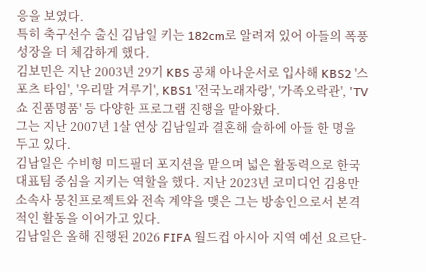응을 보였다.
특히 축구선수 출신 김남일 키는 182cm로 알려져 있어 아들의 폭풍 성장을 더 체감하게 했다.
김보민은 지난 2003년 29기 KBS 공채 아나운서로 입사해 KBS2 '스포츠 타임', '우리말 겨루기', KBS1 '전국노래자랑', '가족오락관', 'TV쇼 진품명품' 등 다양한 프로그램 진행을 맡아왔다.
그는 지난 2007년 1살 연상 김남일과 결혼해 슬하에 아들 한 명을 두고 있다.
김남일은 수비형 미드필더 포지션을 맡으며 넓은 활동력으로 한국 대표팀 중심을 지키는 역할을 했다. 지난 2023년 코미디언 김용만 소속사 뭉친프로젝트와 전속 계약을 맺은 그는 방송인으로서 본격적인 활동을 이어가고 있다.
김남일은 올해 진행된 2026 FIFA 월드컵 아시아 지역 예선 요르단-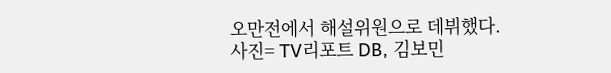오만전에서 해설위원으로 데뷔했다.
사진= TV리포트 DB, 김보민